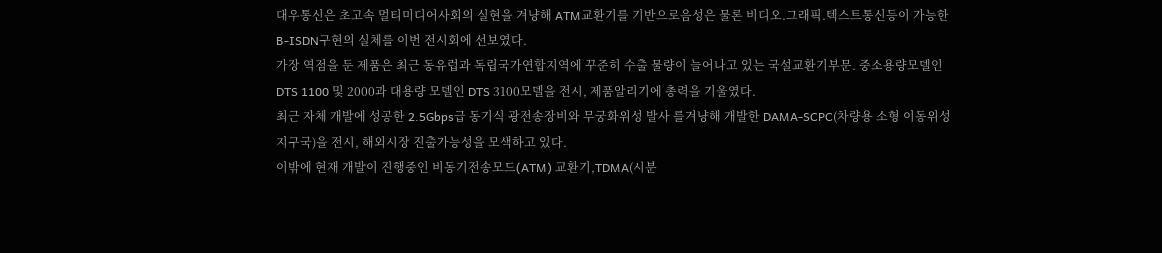대우통신은 초고속 멀티미디어사회의 실현을 겨냥해 ATM교환기를 기반으로음성은 물론 비디오.그래픽.텍스트통신등이 가능한 B-ISDN구현의 실체를 이번 전시회에 선보였다.
가장 역점을 둔 제품은 최근 동유럽과 독립국가연합지역에 꾸준히 수출 물량이 늘어나고 있는 국설교환기부문. 중소용량모델인 DTS 1100 및 2000과 대용량 모델인 DTS 3100모델을 전시, 제품알리기에 총력을 기울였다.
최근 자체 개발에 성공한 2.5Gbps급 동기식 광전송장비와 무궁화위성 발사 를겨냥해 개발한 DAMA-SCPC(차량용 소형 이동위성지구국)을 전시, 해외시장 진출가능성을 모색하고 있다.
이밖에 현재 개발이 진행중인 비동기전송모드(ATM) 교환기,TDMA(시분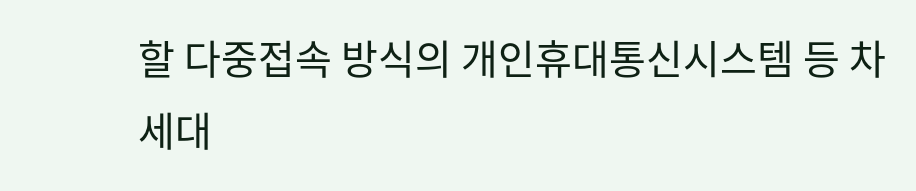할 다중접속 방식의 개인휴대통신시스템 등 차세대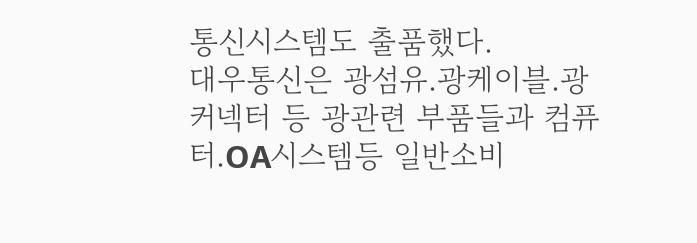통신시스템도 출품했다.
대우통신은 광섬유.광케이블.광커넥터 등 광관련 부품들과 컴퓨터.OA시스템등 일반소비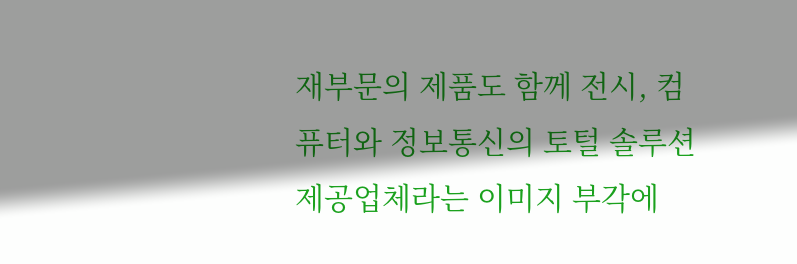재부문의 제품도 함께 전시, 컴퓨터와 정보통신의 토털 솔루션 제공업체라는 이미지 부각에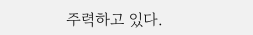주력하고 있다.